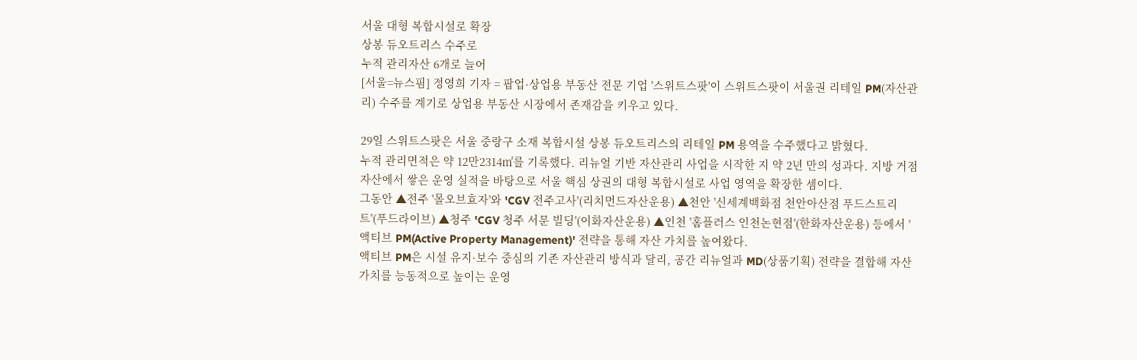서울 대형 복합시설로 확장
상봉 듀오트리스 수주로
누적 관리자산 6개로 늘어
[서울=뉴스핌] 정영희 기자 = 팝업·상업용 부동산 전문 기업 '스위트스팟'이 스위트스팟이 서울권 리테일 PM(자산관리) 수주를 계기로 상업용 부동산 시장에서 존재감을 키우고 있다.

29일 스위트스팟은 서울 중랑구 소재 복합시설 상봉 듀오트리스의 리테일 PM 용역을 수주했다고 밝혔다.
누적 관리면적은 약 12만2314㎡를 기록했다. 리뉴얼 기반 자산관리 사업을 시작한 지 약 2년 만의 성과다. 지방 거점 자산에서 쌓은 운영 실적을 바탕으로 서울 핵심 상권의 대형 복합시설로 사업 영역을 확장한 셈이다.
그동안 ▲전주 '몰오브효자'와 'CGV 전주고사'(리치먼드자산운용) ▲천안 '신세계백화점 천안아산점 푸드스트리트'(푸드라이브) ▲청주 'CGV 청주 서문 빌딩'(이화자산운용) ▲인천 '홈플러스 인천논현점'(한화자산운용) 등에서 '액티브 PM(Active Property Management)' 전략을 통해 자산 가치를 높여왔다.
액티브 PM은 시설 유지·보수 중심의 기존 자산관리 방식과 달리, 공간 리뉴얼과 MD(상품기획) 전략을 결합해 자산 가치를 능동적으로 높이는 운영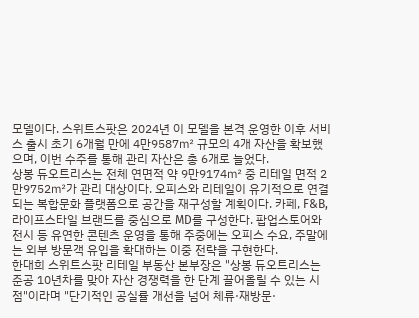모델이다. 스위트스팟은 2024년 이 모델을 본격 운영한 이후 서비스 출시 초기 6개월 만에 4만9587㎡ 규모의 4개 자산을 확보했으며, 이번 수주를 통해 관리 자산은 총 6개로 늘었다.
상봉 듀오트리스는 전체 연면적 약 9만9174㎡ 중 리테일 면적 2만9752㎡가 관리 대상이다. 오피스와 리테일이 유기적으로 연결되는 복합문화 플랫폼으로 공간을 재구성할 계획이다. 카페, F&B, 라이프스타일 브랜드를 중심으로 MD를 구성한다. 팝업스토어와 전시 등 유연한 콘텐츠 운영을 통해 주중에는 오피스 수요, 주말에는 외부 방문객 유입을 확대하는 이중 전략을 구현한다.
한대희 스위트스팟 리테일 부동산 본부장은 "상봉 듀오트리스는 준공 10년차를 맞아 자산 경쟁력을 한 단계 끌어올릴 수 있는 시점"이라며 "단기적인 공실률 개선을 넘어 체류·재방문·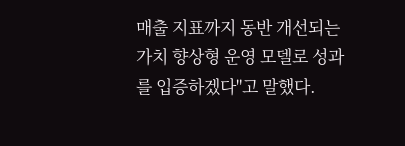매출 지표까지 동반 개선되는 가치 향상형 운영 모델로 성과를 입증하겠다"고 말했다.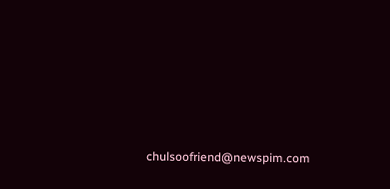chulsoofriend@newspim.com